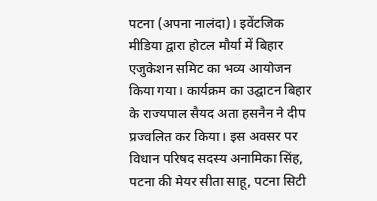पटना (अपना नालंदा)। इवेंटजिक मीडिया द्वारा होटल मौर्या में बिहार एजुकेशन समिट का भव्य आयोजन किया गया। कार्यक्रम का उद्घाटन बिहार के राज्यपाल सैयद अता हसनैन ने दीप प्रज्वलित कर किया। इस अवसर पर विधान परिषद सदस्य अनामिका सिंह, पटना की मेयर सीता साहू, पटना सिटी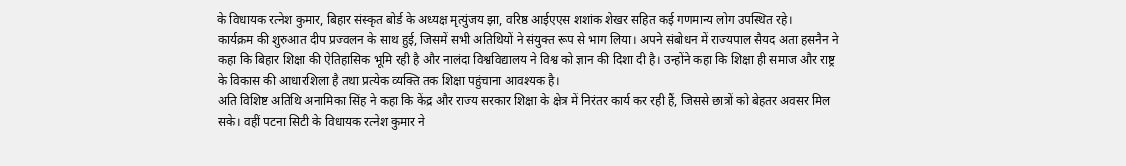के विधायक रत्नेश कुमार, बिहार संस्कृत बोर्ड के अध्यक्ष मृत्युंजय झा, वरिष्ठ आईएएस शशांक शेखर सहित कई गणमान्य लोग उपस्थित रहे।
कार्यक्रम की शुरुआत दीप प्रज्वलन के साथ हुई, जिसमें सभी अतिथियों ने संयुक्त रूप से भाग लिया। अपने संबोधन में राज्यपाल सैयद अता हसनैन ने कहा कि बिहार शिक्षा की ऐतिहासिक भूमि रही है और नालंदा विश्वविद्यालय ने विश्व को ज्ञान की दिशा दी है। उन्होंने कहा कि शिक्षा ही समाज और राष्ट्र के विकास की आधारशिला है तथा प्रत्येक व्यक्ति तक शिक्षा पहुंचाना आवश्यक है।
अति विशिष्ट अतिथि अनामिका सिंह ने कहा कि केंद्र और राज्य सरकार शिक्षा के क्षेत्र में निरंतर कार्य कर रही हैं, जिससे छात्रों को बेहतर अवसर मिल सके। वहीं पटना सिटी के विधायक रत्नेश कुमार ने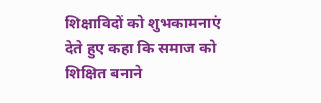शिक्षाविदों को शुभकामनाएं देते हुए कहा कि समाज को शिक्षित बनाने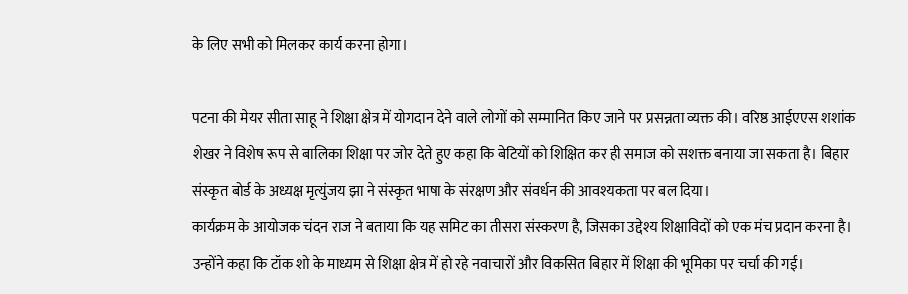के लिए सभी को मिलकर कार्य करना होगा।

पटना की मेयर सीता साहू ने शिक्षा क्षेत्र में योगदान देने वाले लोगों को सम्मानित किए जाने पर प्रसन्नता व्यक्त की। वरिष्ठ आईएएस शशांक शेखर ने विशेष रूप से बालिका शिक्षा पर जोर देते हुए कहा कि बेटियों को शिक्षित कर ही समाज को सशक्त बनाया जा सकता है। बिहार संस्कृत बोर्ड के अध्यक्ष मृत्युंजय झा ने संस्कृत भाषा के संरक्षण और संवर्धन की आवश्यकता पर बल दिया।
कार्यक्रम के आयोजक चंदन राज ने बताया कि यह समिट का तीसरा संस्करण है, जिसका उद्देश्य शिक्षाविदों को एक मंच प्रदान करना है। उन्होंने कहा कि टॉक शो के माध्यम से शिक्षा क्षेत्र में हो रहे नवाचारों और विकसित बिहार में शिक्षा की भूमिका पर चर्चा की गई।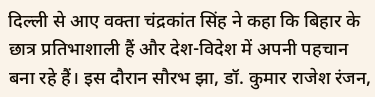दिल्ली से आए वक्ता चंद्रकांत सिंह ने कहा कि बिहार के छात्र प्रतिभाशाली हैं और देश-विदेश में अपनी पहचान बना रहे हैं। इस दौरान सौरभ झा, डॉ. कुमार राजेश रंजन,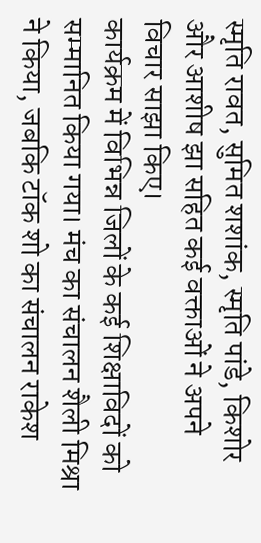स्मृति रावत, सुमित शशांक, स्मृति पांडे, किशोर और आशीष झा सहित कई वक्ताओं ने अपने विचार साझा किए।
कार्यक्रम में विभिन्न जिलों के कई शिक्षाविदों को सम्मानित किया गया। मंच का संचालन शैली मिश्रा ने किया, जबकि टॉक शो का संचालन राकेश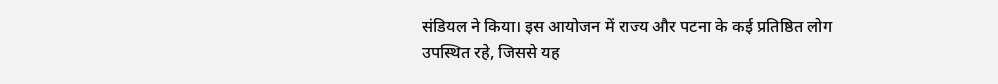संडियल ने किया। इस आयोजन में राज्य और पटना के कई प्रतिष्ठित लोग उपस्थित रहे, जिससे यह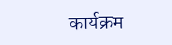कार्यक्रम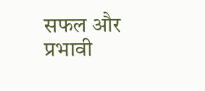सफल और प्रभावी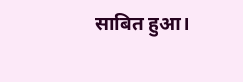साबित हुआ।